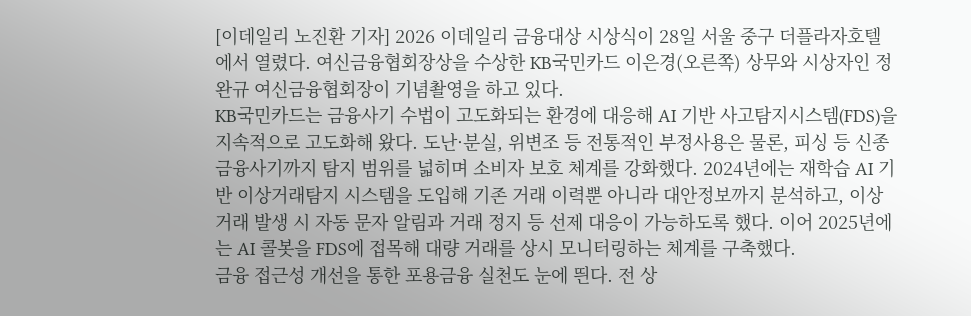[이데일리 노진환 기자] 2026 이데일리 금융대상 시상식이 28일 서울 중구 더플라자호텔에서 열렸다. 여신금융협회장상을 수상한 KB국민카드 이은경(오른쪽) 상무와 시상자인 정완규 여신금융협회장이 기념촬영을 하고 있다.
KB국민카드는 금융사기 수법이 고도화되는 환경에 대응해 AI 기반 사고탐지시스템(FDS)을 지속적으로 고도화해 왔다. 도난·분실, 위변조 등 전통적인 부정사용은 물론, 피싱 등 신종 금융사기까지 탐지 범위를 넓히며 소비자 보호 체계를 강화했다. 2024년에는 재학습 AI 기반 이상거래탐지 시스템을 도입해 기존 거래 이력뿐 아니라 대안정보까지 분석하고, 이상 거래 발생 시 자동 문자 알림과 거래 정지 등 선제 대응이 가능하도록 했다. 이어 2025년에는 AI 콜봇을 FDS에 접목해 대량 거래를 상시 모니터링하는 체계를 구축했다.
금융 접근성 개선을 통한 포용금융 실천도 눈에 띈다. 전 상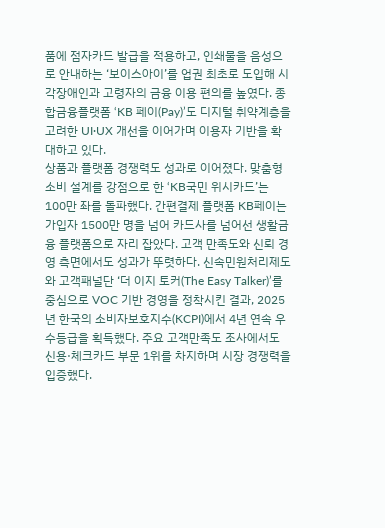품에 점자카드 발급을 적용하고, 인쇄물을 음성으로 안내하는 ‘보이스아이’를 업권 최초로 도입해 시각장애인과 고령자의 금융 이용 편의를 높였다. 종합금융플랫폼 ‘KB 페이(Pay)’도 디지털 취약계층을 고려한 UI·UX 개선을 이어가며 이용자 기반을 확대하고 있다.
상품과 플랫폼 경쟁력도 성과로 이어졌다. 맞춤형 소비 설계를 강점으로 한 ‘KB국민 위시카드’는 100만 좌를 돌파했다. 간편결제 플랫폼 KB페이는 가입자 1500만 명을 넘어 카드사를 넘어선 생활금융 플랫폼으로 자리 잡았다. 고객 만족도와 신뢰 경영 측면에서도 성과가 뚜렷하다. 신속민원처리제도와 고객패널단 ‘더 이지 토커(The Easy Talker)’를 중심으로 VOC 기반 경영을 정착시킨 결과, 2025년 한국의 소비자보호지수(KCPI)에서 4년 연속 우수등급을 획득했다. 주요 고객만족도 조사에서도 신용·체크카드 부문 1위를 차지하며 시장 경쟁력을 입증했다.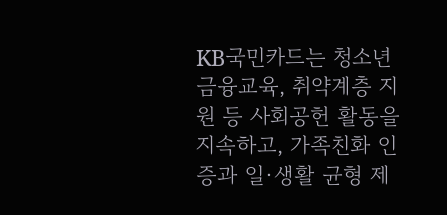KB국민카드는 청소년 금융교육, 취약계층 지원 등 사회공헌 활동을 지속하고, 가족친화 인증과 일·생활 균형 제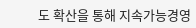도 확산을 통해 지속가능경영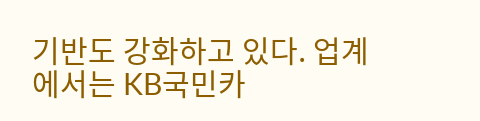기반도 강화하고 있다. 업계에서는 KB국민카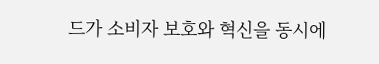드가 소비자 보호와 혁신을 동시에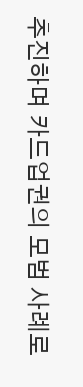추진하며 카드업권의 모범 사례로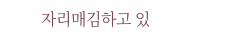자리매김하고 있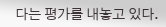다는 평가를 내놓고 있다.